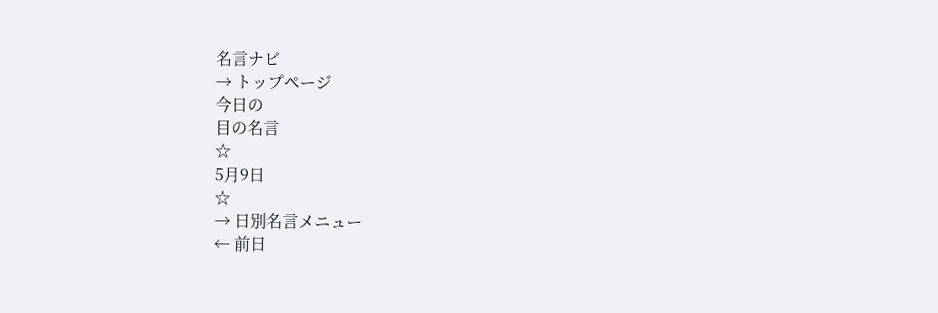名言ナビ
→ トップページ
今日の
目の名言
☆
5月9日
☆
→ 日別名言メニュー
← 前日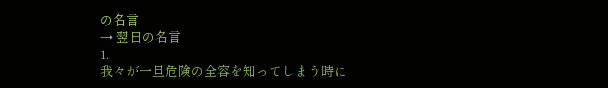の名言
→ 翌日の名言
1.
我々が一旦危険の全容を知ってしまう時に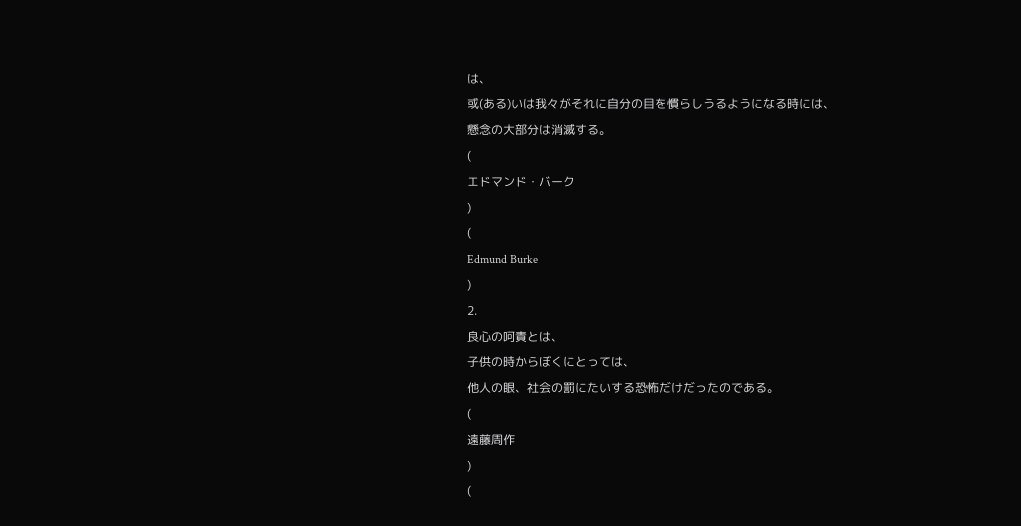は、
或(ある)いは我々がそれに自分の目を慣らしうるようになる時には、
懸念の大部分は消滅する。
(
エドマンド・バーク
)
(
Edmund Burke
)
2.
良心の呵責とは、
子供の時からぼくにとっては、
他人の眼、社会の罰にたいする恐怖だけだったのである。
(
遠藤周作
)
(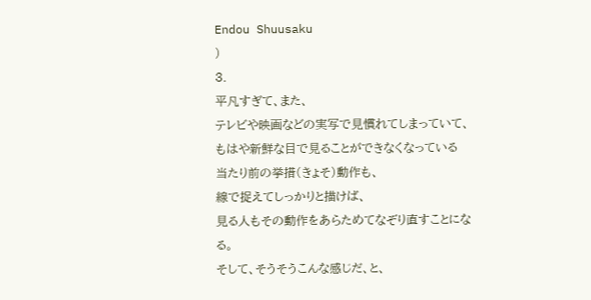Endou Shuusaku
)
3.
平凡すぎて、また、
テレビや映画などの実写で見慣れてしまっていて、
もはや新鮮な目で見ることができなくなっている
当たり前の挙措(きょそ)動作も、
線で捉えてしっかりと描けば、
見る人もその動作をあらためてなぞり直すことになる。
そして、そうそうこんな感じだ、と、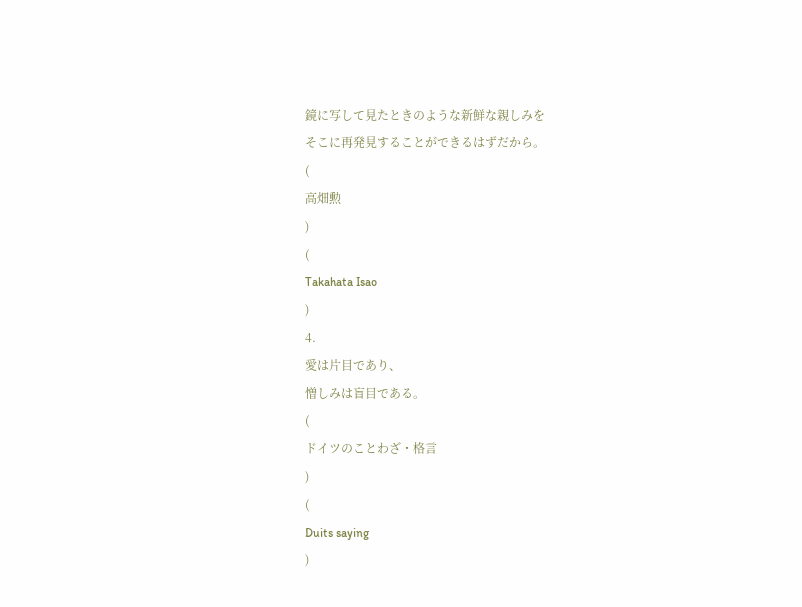鏡に写して見たときのような新鮮な親しみを
そこに再発見することができるはずだから。
(
高畑勲
)
(
Takahata Isao
)
4.
愛は片目であり、
憎しみは盲目である。
(
ドイツのことわざ・格言
)
(
Duits saying
)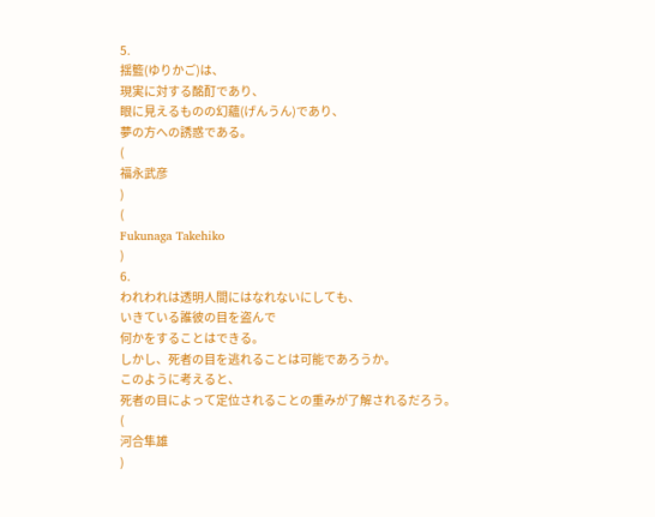5.
揺籃(ゆりかご)は、
現実に対する酩酊であり、
眼に見えるものの幻蘊(げんうん)であり、
夢の方への誘惑である。
(
福永武彦
)
(
Fukunaga Takehiko
)
6.
われわれは透明人間にはなれないにしても、
いきている誰彼の目を盗んで
何かをすることはできる。
しかし、死者の目を逃れることは可能であろうか。
このように考えると、
死者の目によって定位されることの重みが了解されるだろう。
(
河合隼雄
)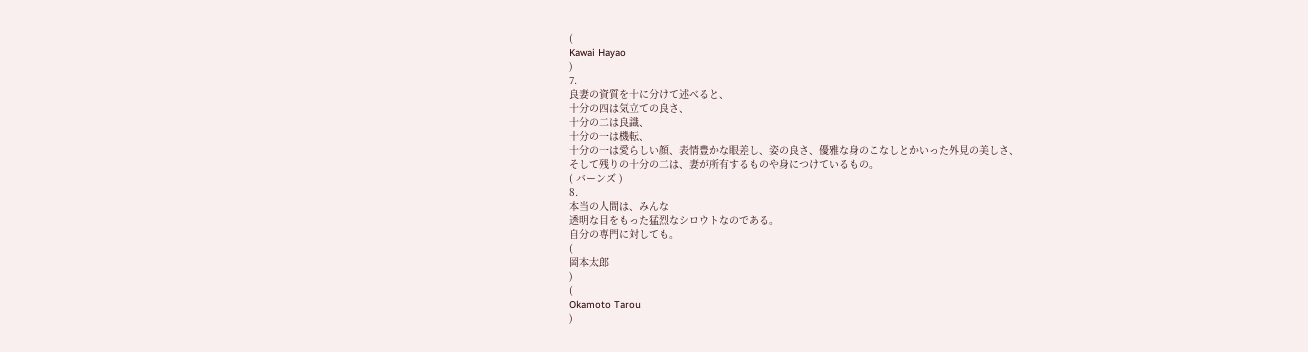(
Kawai Hayao
)
7.
良妻の資質を十に分けて述べると、
十分の四は気立ての良さ、
十分の二は良識、
十分の一は機転、
十分の一は愛らしい顔、表情豊かな眼差し、姿の良さ、優雅な身のこなしとかいった外見の美しさ、
そして残りの十分の二は、妻が所有するものや身につけているもの。
( バーンズ )
8.
本当の人間は、みんな
透明な目をもった猛烈なシロウトなのである。
自分の専門に対しても。
(
岡本太郎
)
(
Okamoto Tarou
)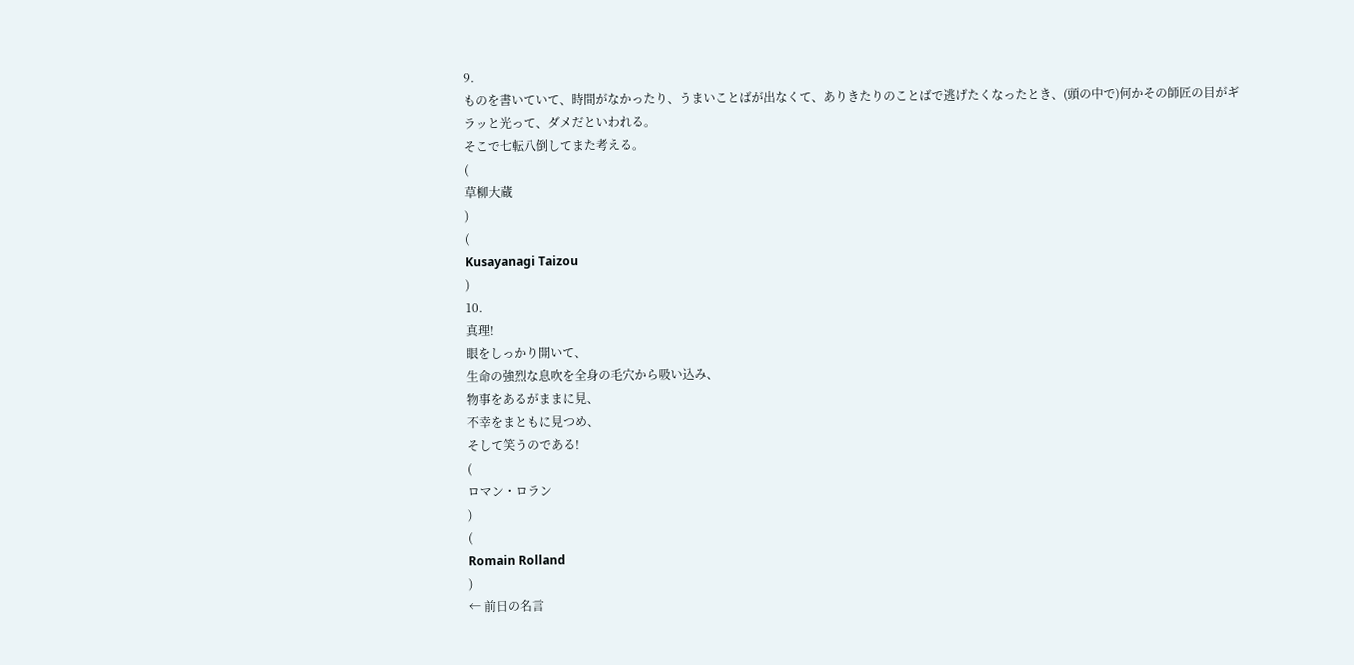9.
ものを書いていて、時間がなかったり、うまいことばが出なくて、ありきたりのことばで逃げたくなったとき、(頭の中で)何かその師匠の目がギラッと光って、ダメだといわれる。
そこで七転八倒してまた考える。
(
草柳大蔵
)
(
Kusayanagi Taizou
)
10.
真理!
眼をしっかり開いて、
生命の強烈な息吹を全身の毛穴から吸い込み、
物事をあるがままに見、
不幸をまともに見つめ、
そして笑うのである!
(
ロマン・ロラン
)
(
Romain Rolland
)
← 前日の名言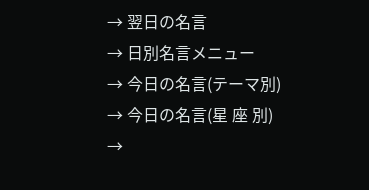→ 翌日の名言
→ 日別名言メニュー
→ 今日の名言(テーマ別)
→ 今日の名言(星 座 別)
→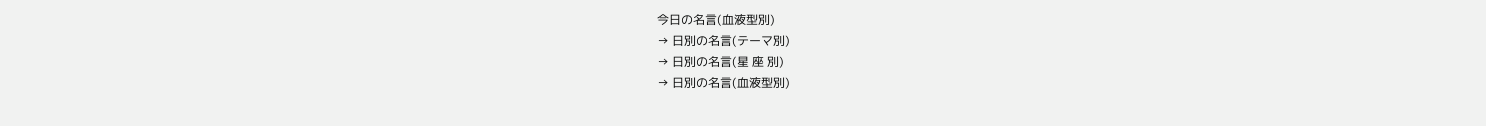今日の名言(血液型別)
→ 日別の名言(テーマ別)
→ 日別の名言(星 座 別)
→ 日別の名言(血液型別)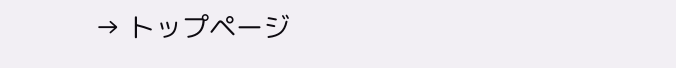→ トップページ